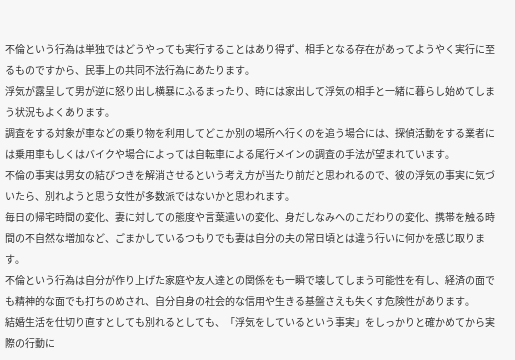不倫という行為は単独ではどうやっても実行することはあり得ず、相手となる存在があってようやく実行に至るものですから、民事上の共同不法行為にあたります。
浮気が露呈して男が逆に怒り出し横暴にふるまったり、時には家出して浮気の相手と一緒に暮らし始めてしまう状況もよくあります。
調査をする対象が車などの乗り物を利用してどこか別の場所へ行くのを追う場合には、探偵活動をする業者には乗用車もしくはバイクや場合によっては自転車による尾行メインの調査の手法が望まれています。
不倫の事実は男女の結びつきを解消させるという考え方が当たり前だと思われるので、彼の浮気の事実に気づいたら、別れようと思う女性が多数派ではないかと思われます。
毎日の帰宅時間の変化、妻に対しての態度や言葉遣いの変化、身だしなみへのこだわりの変化、携帯を触る時間の不自然な増加など、ごまかしているつもりでも妻は自分の夫の常日頃とは違う行いに何かを感じ取ります。
不倫という行為は自分が作り上げた家庭や友人達との関係をも一瞬で壊してしまう可能性を有し、経済の面でも精神的な面でも打ちのめされ、自分自身の社会的な信用や生きる基盤さえも失くす危険性があります。
結婚生活を仕切り直すとしても別れるとしても、「浮気をしているという事実」をしっかりと確かめてから実際の行動に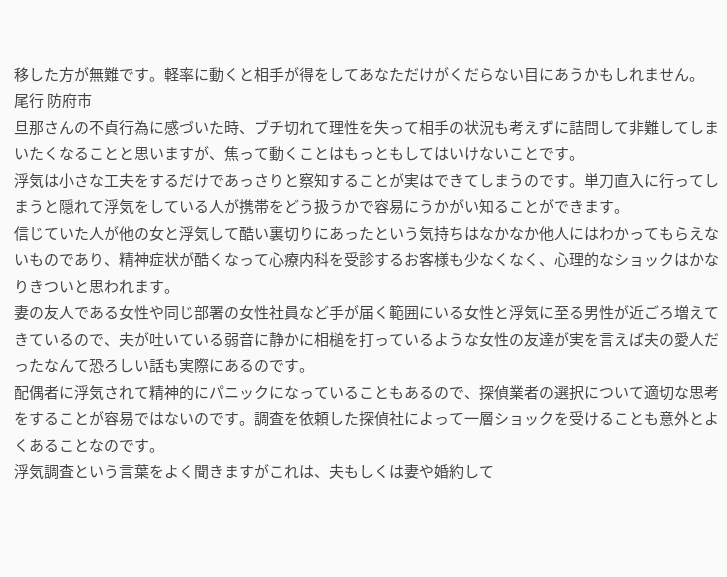移した方が無難です。軽率に動くと相手が得をしてあなただけがくだらない目にあうかもしれません。
尾行 防府市
旦那さんの不貞行為に感づいた時、ブチ切れて理性を失って相手の状況も考えずに詰問して非難してしまいたくなることと思いますが、焦って動くことはもっともしてはいけないことです。
浮気は小さな工夫をするだけであっさりと察知することが実はできてしまうのです。単刀直入に行ってしまうと隠れて浮気をしている人が携帯をどう扱うかで容易にうかがい知ることができます。
信じていた人が他の女と浮気して酷い裏切りにあったという気持ちはなかなか他人にはわかってもらえないものであり、精神症状が酷くなって心療内科を受診するお客様も少なくなく、心理的なショックはかなりきついと思われます。
妻の友人である女性や同じ部署の女性社員など手が届く範囲にいる女性と浮気に至る男性が近ごろ増えてきているので、夫が吐いている弱音に静かに相槌を打っているような女性の友達が実を言えば夫の愛人だったなんて恐ろしい話も実際にあるのです。
配偶者に浮気されて精神的にパニックになっていることもあるので、探偵業者の選択について適切な思考をすることが容易ではないのです。調査を依頼した探偵社によって一層ショックを受けることも意外とよくあることなのです。
浮気調査という言葉をよく聞きますがこれは、夫もしくは妻や婚約して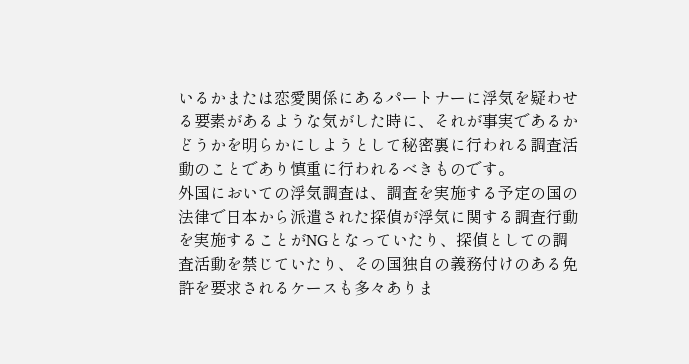いるかまたは恋愛関係にあるパートナーに浮気を疑わせる要素があるような気がした時に、それが事実であるかどうかを明らかにしようとして秘密裏に行われる調査活動のことであり慎重に行われるべきものです。
外国においての浮気調査は、調査を実施する予定の国の法律で日本から派遣された探偵が浮気に関する調査行動を実施することがNGとなっていたり、探偵としての調査活動を禁じていたり、その国独自の義務付けのある免許を要求されるケースも多々ありま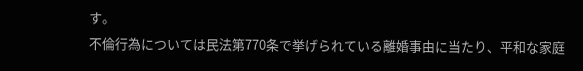す。
不倫行為については民法第770条で挙げられている離婚事由に当たり、平和な家庭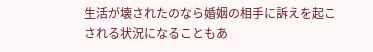生活が壊されたのなら婚姻の相手に訴えを起こされる状況になることもあ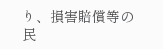り、損害賠償等の民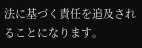法に基づく責任を追及されることになります。